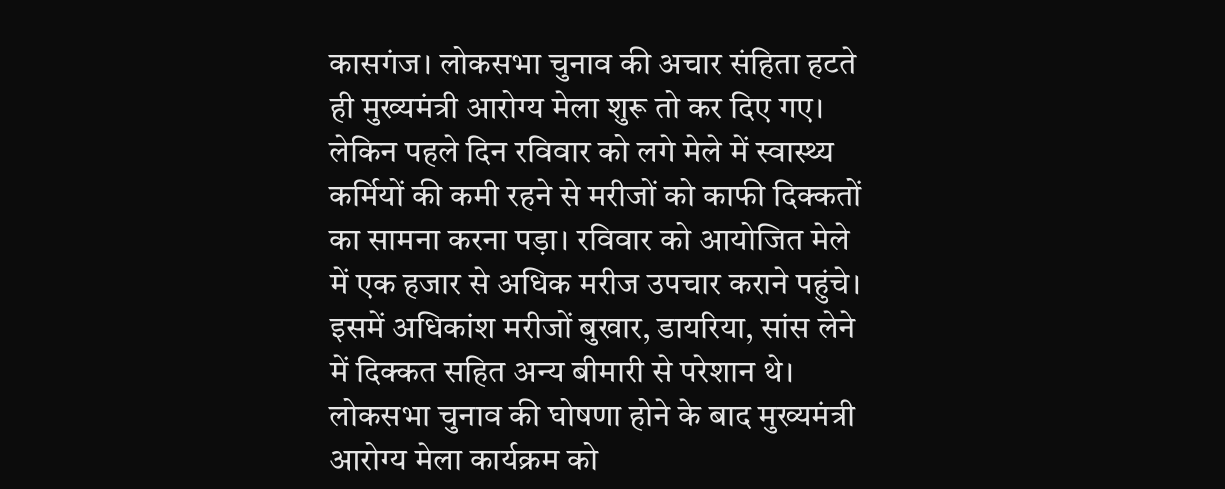कासगंज। लोकसभा चुनाव की अचार संहिता हटते ही मुख्यमंत्री आरोग्य मेला शुरू तो कर दिए गए। लेकिन पहले दिन रविवार को लगे मेले में स्वास्थ्य कर्मियों की कमी रहने से मरीजों को काफी दिक्कतों का सामना करना पड़ा। रविवार को आयोजित मेले में एक हजार से अधिक मरीज उपचार कराने पहुंचे। इसमें अधिकांश मरीजों बुखार, डायरिया, सांस लेने में दिक्कत सहित अन्य बीमारी से परेशान थे।
लोकसभा चुनाव की घोषणा होने के बाद मुख्यमंत्री आरोग्य मेला कार्यक्रम को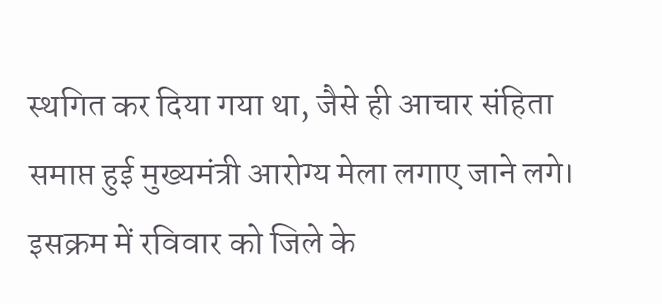स्थगित कर दिया गया था, जैसे ही आचार संहिता समाप्त हुई मुख्यमंत्री आरोग्य मेला लगाए जाने लगे। इसक्रम में रविवार को जिले के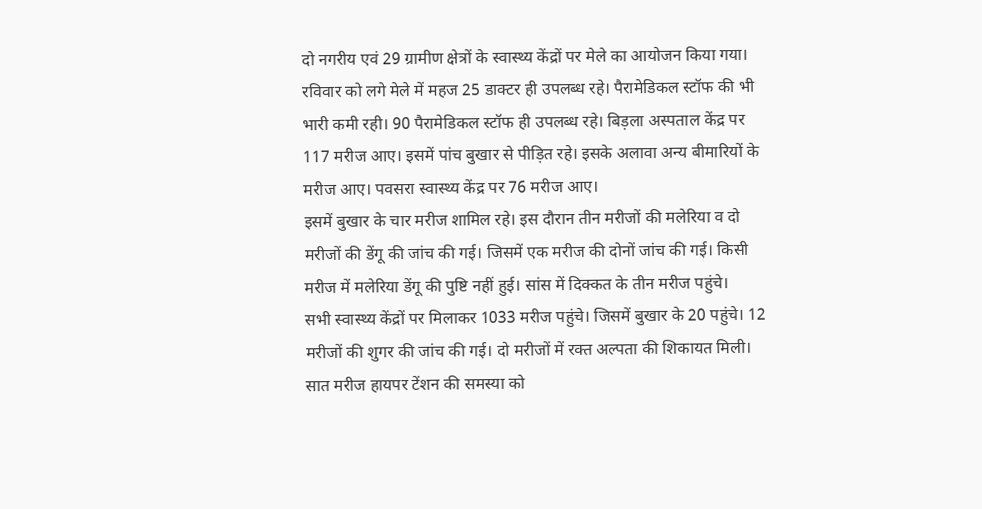दो नगरीय एवं 29 ग्रामीण क्षेत्रों के स्वास्थ्य केंद्रों पर मेले का आयोजन किया गया।
रविवार को लगे मेले में महज 25 डाक्टर ही उपलब्ध रहे। पैरामेडिकल स्टॉफ की भी भारी कमी रही। 90 पैरामेडिकल स्टॉफ ही उपलब्ध रहे। बिड़ला अस्पताल केंद्र पर 117 मरीज आए। इसमें पांच बुखार से पीड़ित रहे। इसके अलावा अन्य बीमारियों के मरीज आए। पवसरा स्वास्थ्य केंद्र पर 76 मरीज आए।
इसमें बुखार के चार मरीज शामिल रहे। इस दौरान तीन मरीजों की मलेरिया व दो मरीजों की डेंगू की जांच की गई। जिसमें एक मरीज की दोनों जांच की गई। किसी मरीज में मलेरिया डेंगू की पुष्टि नहीं हुई। सांस में दिक्कत के तीन मरीज पहुंचे।
सभी स्वास्थ्य केंद्रों पर मिलाकर 1033 मरीज पहुंचे। जिसमें बुखार के 20 पहुंचे। 12 मरीजों की शुगर की जांच की गई। दो मरीजों में रक्त अल्पता की शिकायत मिली। सात मरीज हायपर टेंशन की समस्या को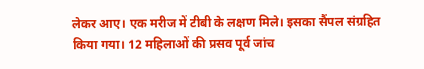लेकर आए। एक मरीज में टीबी के लक्षण मिले। इसका सैंपल संग्रहित किया गया। 12 महिलाओं की प्रसव पूर्व जांच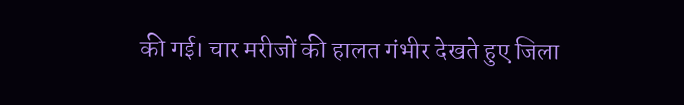की गई। चार मरीजों की हालत गंभीर देखते हुए जिला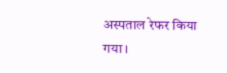अस्पताल रेफर किया गया।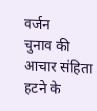वर्जन
चुनाव की आचार संहिता हटने के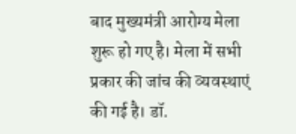बाद मुख्यमंत्री आरोग्य मेला शुरू हो गए है। मेला में सभी प्रकार की जांच की व्यवस्थाएं की गई है। डॉ.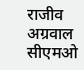राजीव अग्रवाल सीएमओ